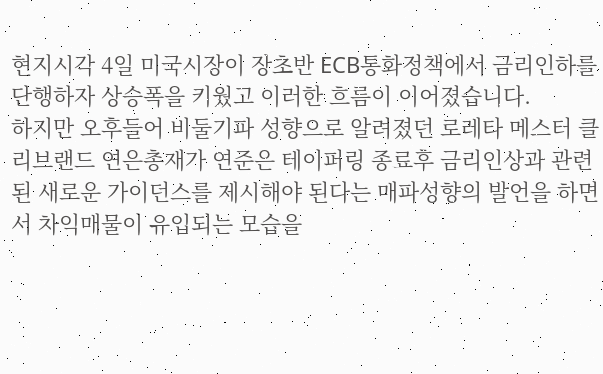현지시각 4일 미국시장이 장초반 ECB통화정책에서 금리인하를 단행하자 상승폭을 키웠고 이러한 흐름이 이어졌습니다.
하지만 오후들어 비둘기파 성향으로 알려졌던 로레타 메스터 클리브랜드 연은총재가 연준은 테이퍼링 종료후 금리인상과 관련된 새로운 가이던스를 제시해야 된다는 매파성향의 발언을 하면서 차익매물이 유입되는 모습을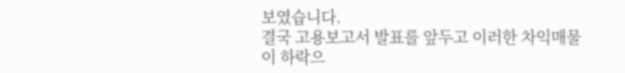보였습니다.
결국 고용보고서 발표를 앞두고 이러한 차익매물이 하락으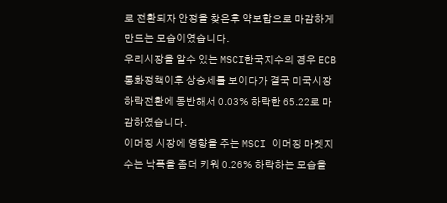로 전환되자 안정을 찾은후 약보합으로 마감하게 만드는 모습이였습니다.
우리시장을 알수 있는 MSCI한국지수의 경우 ECB통화정책이후 상승세를 보이다가 결국 미국시장 하락전환에 동반해서 0.03% 하락한 65.22로 마감하였습니다.
이머징 시장에 영향을 주는 MSCI 이머징 마켓지수는 낙폭을 좀더 키워 0.26% 하락하는 모습을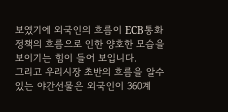보였기에 외국인의 흐름이 ECB통화정책의 흐름으로 인한 양호한 모습을 보이기는 힘이 들어 보입니다.
그리고 우리시장 초반의 흐름을 알수 있는 야간선물은 외국인이 360계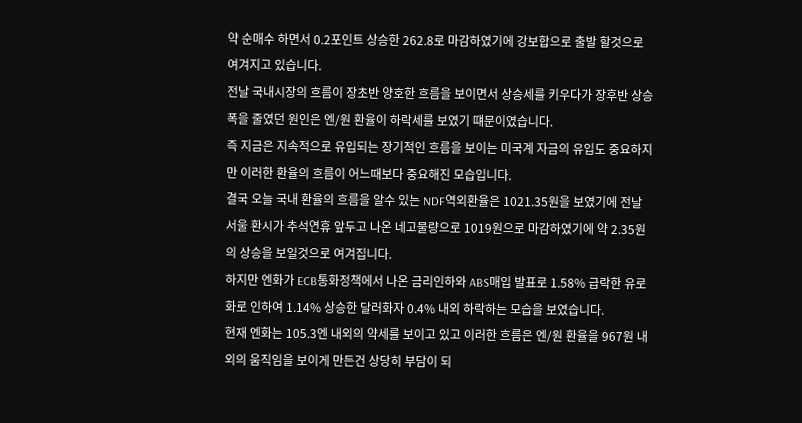약 순매수 하면서 0.2포인트 상승한 262.8로 마감하였기에 강보합으로 출발 할것으로 여겨지고 있습니다.
전날 국내시장의 흐름이 장초반 양호한 흐름을 보이면서 상승세를 키우다가 장후반 상승폭을 줄였던 원인은 엔/원 환율이 하락세를 보였기 떄문이였습니다.
즉 지금은 지속적으로 유입되는 장기적인 흐름을 보이는 미국계 자금의 유입도 중요하지만 이러한 환율의 흐름이 어느때보다 중요해진 모습입니다.
결국 오늘 국내 환율의 흐름을 알수 있는 NDF역외환율은 1021.35원을 보였기에 전날 서울 환시가 추석연휴 앞두고 나온 네고물량으로 1019원으로 마감하였기에 약 2.35원의 상승을 보일것으로 여겨집니다.
하지만 엔화가 ECB통화정책에서 나온 금리인하와 ABS매입 발표로 1.58% 급락한 유로화로 인하여 1.14% 상승한 달러화자 0.4% 내외 하락하는 모습을 보였습니다.
현재 엔화는 105.3엔 내외의 약세를 보이고 있고 이러한 흐름은 엔/원 환율을 967원 내외의 움직임을 보이게 만든건 상당히 부담이 되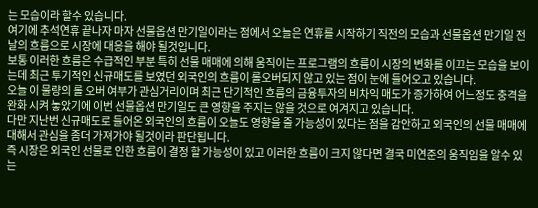는 모습이라 할수 있습니다.
여기에 추석연휴 끝나자 마자 선물옵션 만기일이라는 점에서 오늘은 연휴를 시작하기 직전의 모습과 선물옵션 만기일 전날의 흐름으로 시장에 대응을 해야 될것입니다.
보통 이러한 흐름은 수급적인 부분 특히 선물 매매에 의해 움직이는 프로그램의 흐름이 시장의 변화를 이끄는 모습을 보이는데 최근 투기적인 신규매도를 보였던 외국인의 흐름이 롤오버되지 않고 있는 점이 눈에 들어오고 있습니다.
오늘 이 물량의 롤 오버 여부가 관심거리이며 최근 단기적인 흐름의 금융투자의 비차익 매도가 증가하여 어느정도 충격을 완화 시켜 놓았기에 이번 선물옵션 만기일도 큰 영향을 주지는 않을 것으로 여겨지고 있습니다.
다만 지난번 신규매도로 들어온 외국인의 흐름이 오늘도 영향을 줄 가능성이 있다는 점을 감안하고 외국인의 선물 매매에 대해서 관심을 좀더 가져가야 될것이라 판단됩니다.
즉 시장은 외국인 선물로 인한 흐름이 결정 할 가능성이 있고 이러한 흐름이 크지 않다면 결국 미연준의 움직임을 알수 있는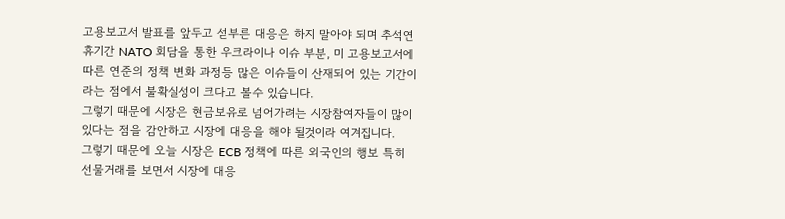고용보고서 발표를 앞두고 섣부른 대응은 하지 말아야 되며 추석연휴기간 NATO 회담을 통한 우크라이나 이슈 부분, 미 고용보고서에 따른 연준의 정책 변화 과정등 많은 이슈들이 산재되어 있는 기간이라는 점에서 불확실성이 크다고 볼수 있습니다.
그렇기 때문에 시장은 현금보유로 넘어가려는 시장참여자들이 많이 있다는 점을 감안하고 시장에 대응을 해야 될것이라 여겨집니다.
그렇기 때문에 오늘 시장은 ECB 정책에 따른 외국인의 행보 특히 선물거래를 보면서 시장에 대응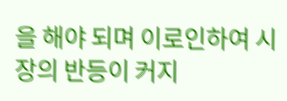을 해야 되며 이로인하여 시장의 반등이 커지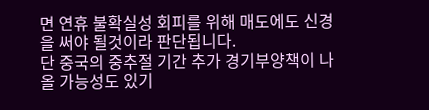면 연휴 불확실성 회피를 위해 매도에도 신경을 써야 될것이라 판단됩니다.
단 중국의 중추절 기간 추가 경기부양책이 나올 가능성도 있기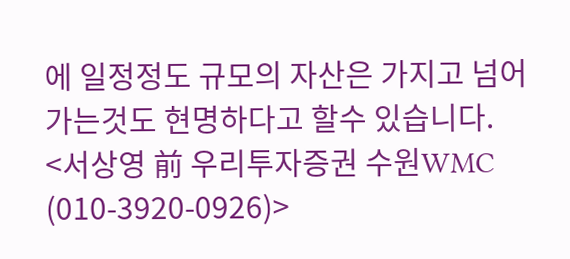에 일정정도 규모의 자산은 가지고 넘어가는것도 현명하다고 할수 있습니다.
<서상영 前 우리투자증권 수원WMC (010-3920-0926)>